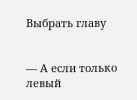Выбрать главу


— А если только левый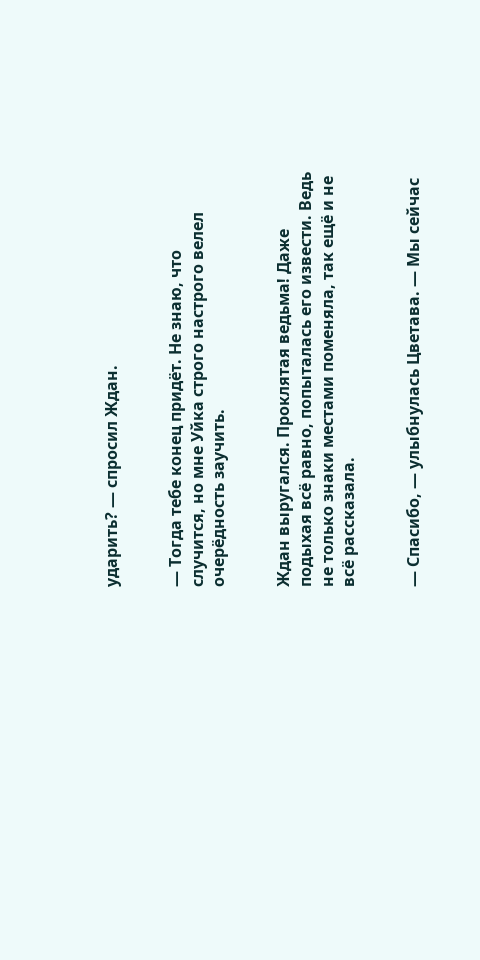ударить? — спросил Ждан.


— Тогда тебе конец придёт. Не знаю, что случится, но мне Уйка строго настрого велел очерёдность заучить.


Ждан выругался. Проклятая ведьма! Даже подыхая всё равно, попыталась его извести. Ведь не только знаки местами поменяла, так ещё и не всё рассказала.


— Спасибо, — улыбнулась Цветава. — Мы сейчас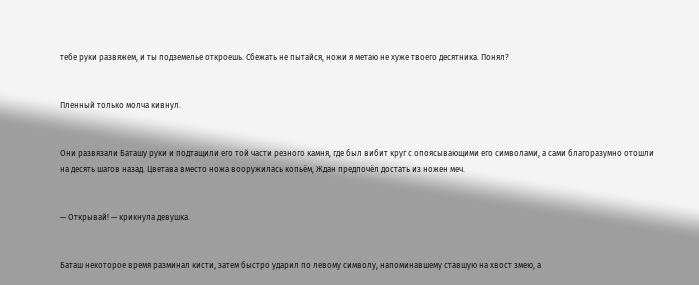тебе руки развяжем, и ты подземелье откроешь. Сбежать не пытайся, ножи я метаю не хуже твоего десятника. Понял?


Пленный только молча кивнул.


Они развязали Баташу руки и подтащили его той части резного камня, где был вибит круг с опоясывающими его символами, а сами благоразумно отошли на десять шагов назад. Цветава вместо ножа вооружилась копьём, Ждан предпочёл достать из ножен меч.


— Открывай! — крикнула девушка.


Баташ некоторое время разминал кисти, затем быстро ударил по левому символу, напоминавшему ставшую на хвост змею, а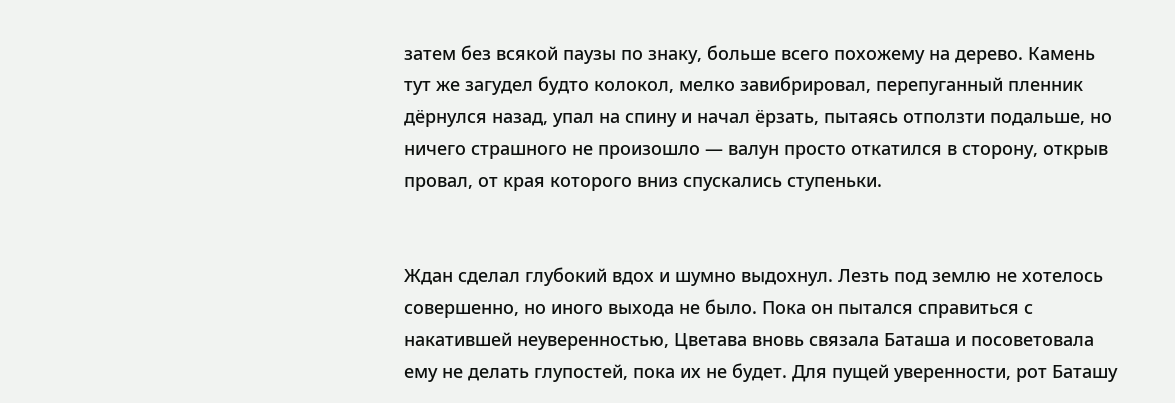затем без всякой паузы по знаку, больше всего похожему на дерево. Камень тут же загудел будто колокол, мелко завибрировал, перепуганный пленник дёрнулся назад, упал на спину и начал ёрзать, пытаясь отползти подальше, но ничего страшного не произошло — валун просто откатился в сторону, открыв провал, от края которого вниз спускались ступеньки.


Ждан сделал глубокий вдох и шумно выдохнул. Лезть под землю не хотелось совершенно, но иного выхода не было. Пока он пытался справиться с накатившей неуверенностью, Цветава вновь связала Баташа и посоветовала ему не делать глупостей, пока их не будет. Для пущей уверенности, рот Баташу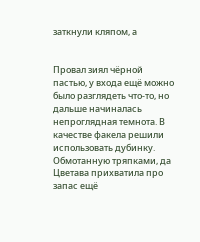заткнули кляпом, а


Провал зиял чёрной пастью, у входа ещё можно было разглядеть что-то, но дальше начиналась непроглядная темнота. В качестве факела решили использовать дубинку. Обмотанную тряпками, да Цветава прихватила про запас ещё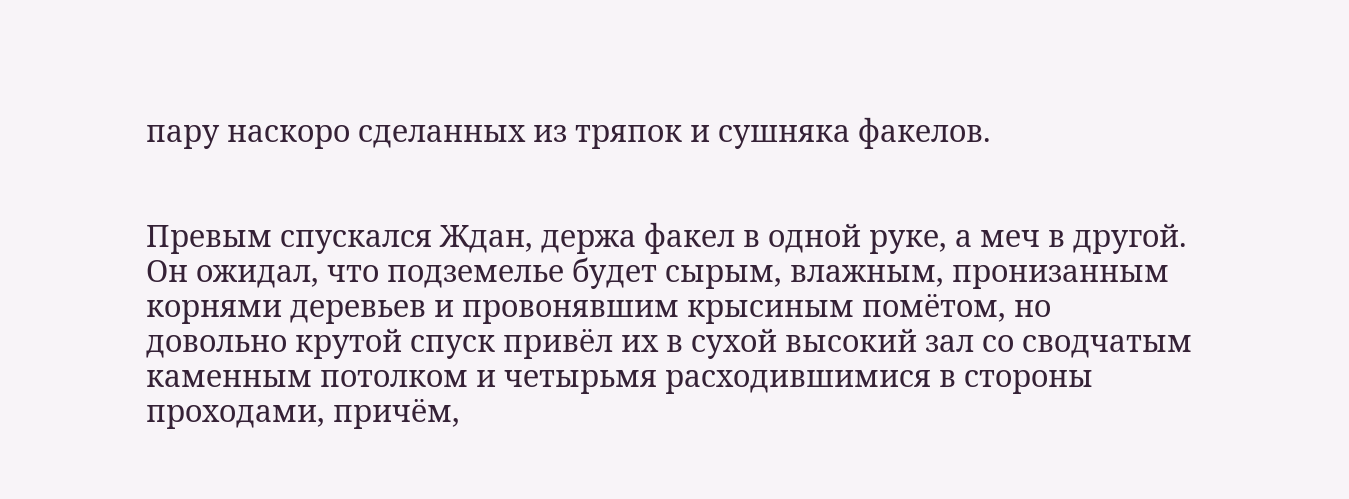пару наскоро сделанных из тряпок и сушняка факелов.


Превым спускался Ждан, держа факел в одной руке, а меч в другой. Он ожидал, что подземелье будет сырым, влажным, пронизанным корнями деревьев и провонявшим крысиным помётом, но довольно крутой спуск привёл их в сухой высокий зал со сводчатым каменным потолком и четырьмя расходившимися в стороны проходами, причём,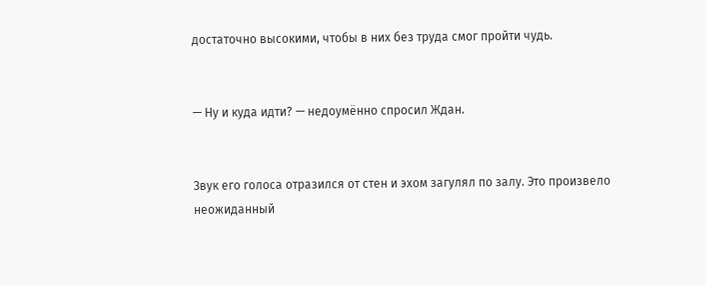достаточно высокими, чтобы в них без труда смог пройти чудь.


— Ну и куда идти? — недоумённо спросил Ждан.


Звук его голоса отразился от стен и эхом загулял по залу. Это произвело неожиданный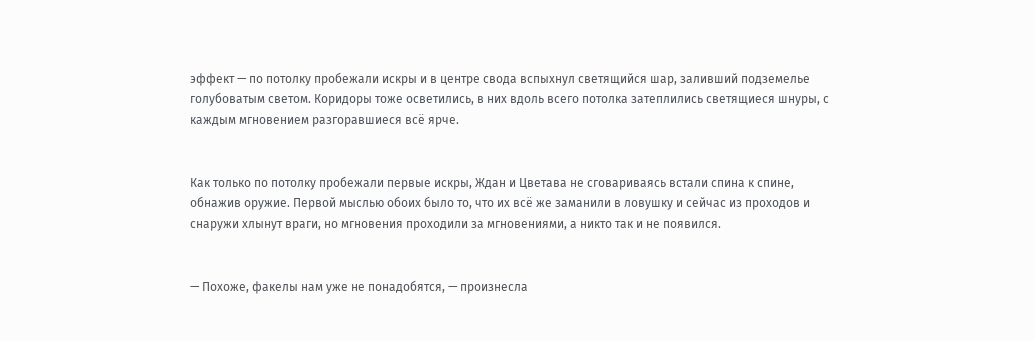эффект — по потолку пробежали искры и в центре свода вспыхнул светящийся шар, заливший подземелье голубоватым светом. Коридоры тоже осветились, в них вдоль всего потолка затеплились светящиеся шнуры, с каждым мгновением разгоравшиеся всё ярче.


Как только по потолку пробежали первые искры, Ждан и Цветава не сговариваясь встали спина к спине, обнажив оружие. Первой мыслью обоих было то, что их всё же заманили в ловушку и сейчас из проходов и снаружи хлынут враги, но мгновения проходили за мгновениями, а никто так и не появился.


— Похоже, факелы нам уже не понадобятся, — произнесла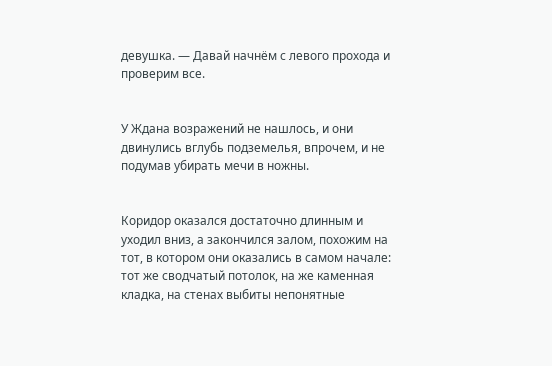девушка. — Давай начнём с левого прохода и проверим все.


У Ждана возражений не нашлось, и они двинулись вглубь подземелья, впрочем, и не подумав убирать мечи в ножны.


Коридор оказался достаточно длинным и уходил вниз, а закончился залом, похожим на тот, в котором они оказались в самом начале: тот же сводчатый потолок, на же каменная кладка, на стенах выбиты непонятные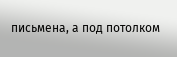письмена, а под потолком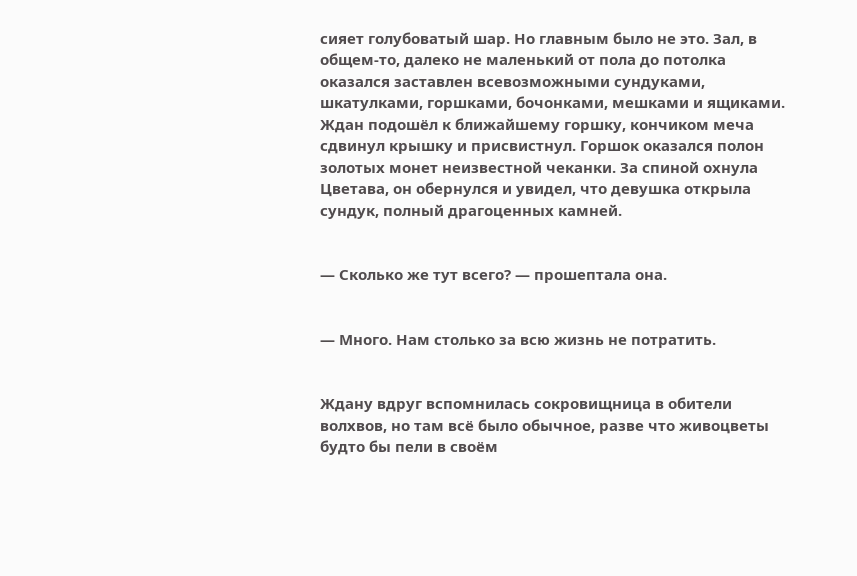сияет голубоватый шар. Но главным было не это. Зал, в общем-то, далеко не маленький от пола до потолка оказался заставлен всевозможными сундуками, шкатулками, горшками, бочонками, мешками и ящиками. Ждан подошёл к ближайшему горшку, кончиком меча сдвинул крышку и присвистнул. Горшок оказался полон золотых монет неизвестной чеканки. За спиной охнула Цветава, он обернулся и увидел, что девушка открыла сундук, полный драгоценных камней.


— Сколько же тут всего? — прошептала она.


— Много. Нам столько за всю жизнь не потратить.


Ждану вдруг вспомнилась сокровищница в обители волхвов, но там всё было обычное, разве что живоцветы будто бы пели в своём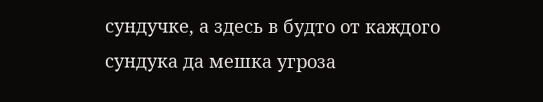сундучке, а здесь в будто от каждого сундука да мешка угроза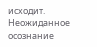исходит. Неожиданное осознание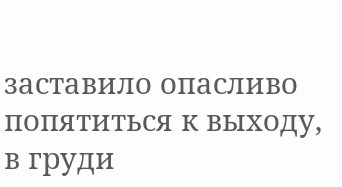заставило опасливо попятиться к выходу, в груди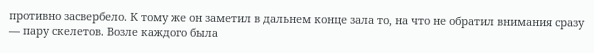противно засвербело. К тому же он заметил в дальнем конце зала то, на что не обратил внимания сразу — пару скелетов. Возле каждого была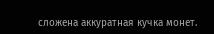сложена аккуратная кучка монет.